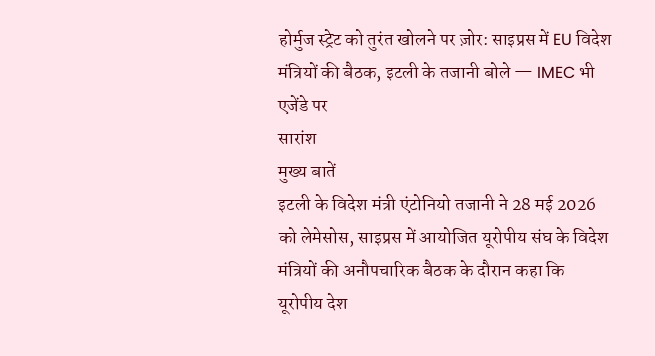होर्मुज स्ट्रेट को तुरंत खोलने पर ज़ोर: साइप्रस में EU विदेश मंत्रियों की बैठक, इटली के तजानी बोले — IMEC भी एजेंडे पर
सारांश
मुख्य बातें
इटली के विदेश मंत्री एंटोनियो तजानी ने 28 मई 2026 को लेमेसोस, साइप्रस में आयोजित यूरोपीय संघ के विदेश मंत्रियों की अनौपचारिक बैठक के दौरान कहा कि यूरोपीय देश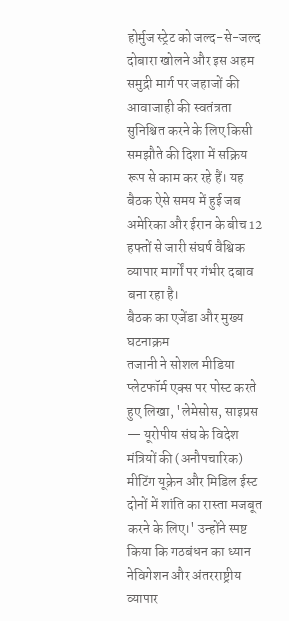होर्मुज स्ट्रेट को जल्द-से-जल्द दोबारा खोलने और इस अहम समुद्री मार्ग पर जहाजों की आवाजाही की स्वतंत्रता सुनिश्चित करने के लिए किसी समझौते की दिशा में सक्रिय रूप से काम कर रहे हैं। यह बैठक ऐसे समय में हुई जब अमेरिका और ईरान के बीच 12 हफ्तों से जारी संघर्ष वैश्विक व्यापार मार्गों पर गंभीर दबाव बना रहा है।
बैठक का एजेंडा और मुख्य घटनाक्रम
तजानी ने सोशल मीडिया प्लेटफॉर्म एक्स पर पोस्ट करते हुए लिखा, 'लेमेसोस, साइप्रस — यूरोपीय संघ के विदेश मंत्रियों की (अनौपचारिक) मीटिंग यूक्रेन और मिडिल ईस्ट दोनों में शांति का रास्ता मजबूत करने के लिए।' उन्होंने स्पष्ट किया कि गठबंधन का ध्यान नेविगेशन और अंतरराष्ट्रीय व्यापार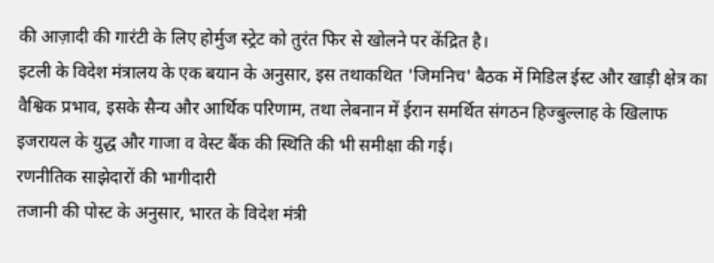की आज़ादी की गारंटी के लिए होर्मुज स्ट्रेट को तुरंत फिर से खोलने पर केंद्रित है।
इटली के विदेश मंत्रालय के एक बयान के अनुसार, इस तथाकथित 'जिमनिच' बैठक में मिडिल ईस्ट और खाड़ी क्षेत्र का वैश्विक प्रभाव, इसके सैन्य और आर्थिक परिणाम, तथा लेबनान में ईरान समर्थित संगठन हिज्बुल्लाह के खिलाफ इजरायल के युद्ध और गाजा व वेस्ट बैंक की स्थिति की भी समीक्षा की गई।
रणनीतिक साझेदारों की भागीदारी
तजानी की पोस्ट के अनुसार, भारत के विदेश मंत्री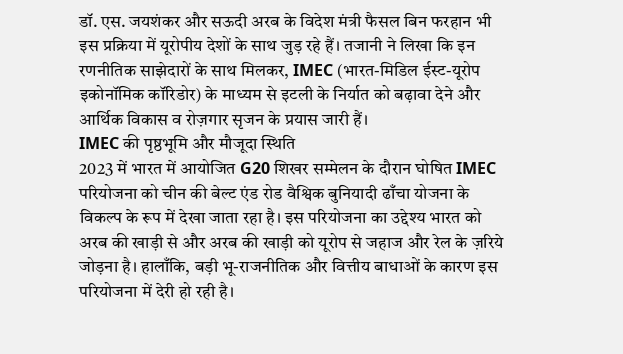डॉ. एस. जयशंकर और सऊदी अरब के विदेश मंत्री फैसल बिन फरहान भी इस प्रक्रिया में यूरोपीय देशों के साथ जुड़ रहे हैं। तजानी ने लिखा कि इन रणनीतिक साझेदारों के साथ मिलकर, IMEC (भारत-मिडिल ईस्ट-यूरोप इकोनॉमिक कॉरिडोर) के माध्यम से इटली के निर्यात को बढ़ावा देने और आर्थिक विकास व रोज़गार सृजन के प्रयास जारी हैं।
IMEC की पृष्ठभूमि और मौजूदा स्थिति
2023 में भारत में आयोजित G20 शिखर सम्मेलन के दौरान घोषित IMEC परियोजना को चीन की बेल्ट एंड रोड वैश्विक बुनियादी ढाँचा योजना के विकल्प के रूप में देखा जाता रहा है। इस परियोजना का उद्देश्य भारत को अरब की खाड़ी से और अरब की खाड़ी को यूरोप से जहाज और रेल के ज़रिये जोड़ना है। हालाँकि, बड़ी भू-राजनीतिक और वित्तीय बाधाओं के कारण इस परियोजना में देरी हो रही है।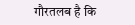गौरतलब है कि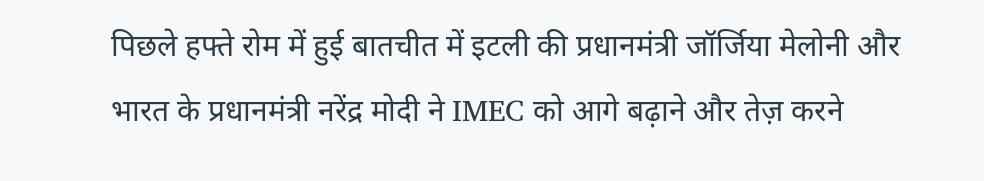पिछले हफ्ते रोम में हुई बातचीत में इटली की प्रधानमंत्री जॉर्जिया मेलोनी और भारत के प्रधानमंत्री नरेंद्र मोदी ने IMEC को आगे बढ़ाने और तेज़ करने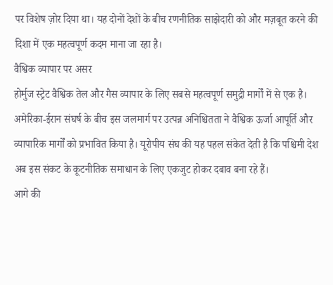पर विशेष ज़ोर दिया था। यह दोनों देशों के बीच रणनीतिक साझेदारी को और मज़बूत करने की दिशा में एक महत्वपूर्ण कदम माना जा रहा है।
वैश्विक व्यापार पर असर
होर्मुज स्ट्रेट वैश्विक तेल और गैस व्यापार के लिए सबसे महत्वपूर्ण समुद्री मार्गों में से एक है। अमेरिका-ईरान संघर्ष के बीच इस जलमार्ग पर उत्पन्न अनिश्चितता ने वैश्विक ऊर्जा आपूर्ति और व्यापारिक मार्गों को प्रभावित किया है। यूरोपीय संघ की यह पहल संकेत देती है कि पश्चिमी देश अब इस संकट के कूटनीतिक समाधान के लिए एकजुट होकर दबाव बना रहे हैं।
आगे की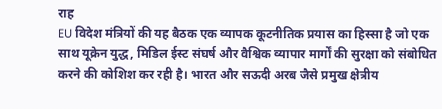राह
EU विदेश मंत्रियों की यह बैठक एक व्यापक कूटनीतिक प्रयास का हिस्सा है जो एक साथ यूक्रेन युद्ध, मिडिल ईस्ट संघर्ष और वैश्विक व्यापार मार्गों की सुरक्षा को संबोधित करने की कोशिश कर रही है। भारत और सऊदी अरब जैसे प्रमुख क्षेत्रीय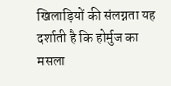खिलाड़ियों की संलग्नता यह दर्शाती है कि होर्मुज का मसला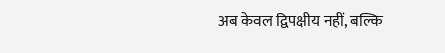अब केवल द्विपक्षीय नहीं, बल्कि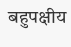बहुपक्षीय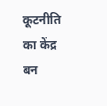कूटनीति का केंद्र बन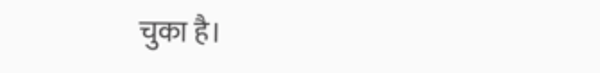चुका है।